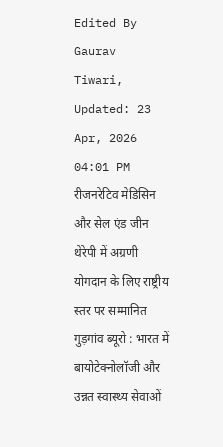Edited By Gaurav Tiwari, Updated: 23 Apr, 2026 04:01 PM
रीजनरेटिव मेडिसिन और सेल एंड जीन थेरेपी में अग्रणी योगदान के लिए राष्ट्रीय स्तर पर सम्मानित
गुड़गांव ब्यूरो : भारत में बायोटेक्नोलॉजी और उन्नत स्वास्थ्य सेवाओं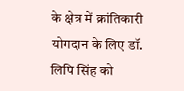के क्षेत्र में क्रांतिकारी योगदान के लिए डॉ. लिपि सिंह को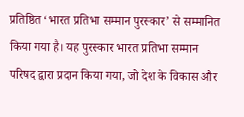प्रतिष्ठित ‘भारत प्रतिभा सम्मान पुरस्कार’ से सम्मानित किया गया है। यह पुरस्कार भारत प्रतिभा सम्मान परिषद द्वारा प्रदान किया गया, जो देश के विकास और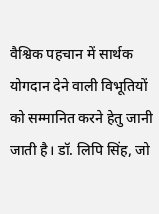वैश्विक पहचान में सार्थक योगदान देने वाली विभूतियों को सम्मानित करने हेतु जानी जाती है। डॉ. लिपि सिंह, जो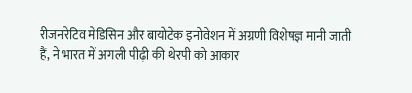रीजनरेटिव मेडिसिन और बायोटेक इनोवेशन में अग्रणी विशेषज्ञ मानी जाती हैं, ने भारत में अगली पीढ़ी की थेरपी को आकार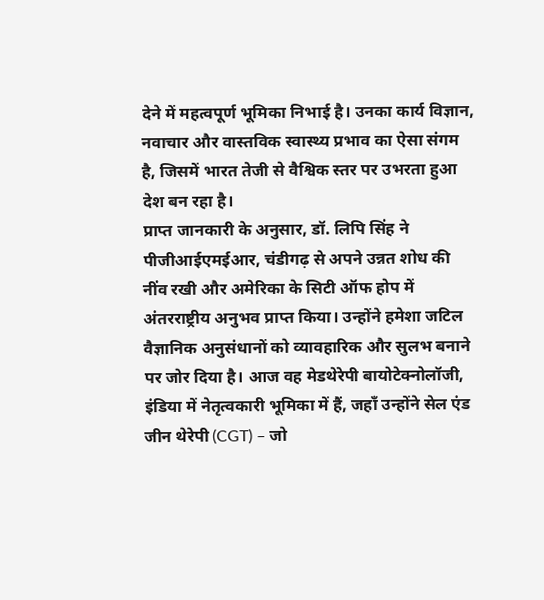देने में महत्वपूर्ण भूमिका निभाई है। उनका कार्य विज्ञान, नवाचार और वास्तविक स्वास्थ्य प्रभाव का ऐसा संगम है, जिसमें भारत तेजी से वैश्विक स्तर पर उभरता हुआ देश बन रहा है।
प्राप्त जानकारी के अनुसार, डॉ. लिपि सिंह ने पीजीआईएमईआर, चंडीगढ़ से अपने उन्नत शोध की नींव रखी और अमेरिका के सिटी ऑफ होप में अंतरराष्ट्रीय अनुभव प्राप्त किया। उन्होंने हमेशा जटिल वैज्ञानिक अनुसंधानों को व्यावहारिक और सुलभ बनाने पर जोर दिया है। आज वह मेडथेरेपी बायोटेक्नोलॉजी, इंडिया में नेतृत्वकारी भूमिका में हैं, जहाँ उन्होंने सेल एंड जीन थेरेपी (CGT) – जो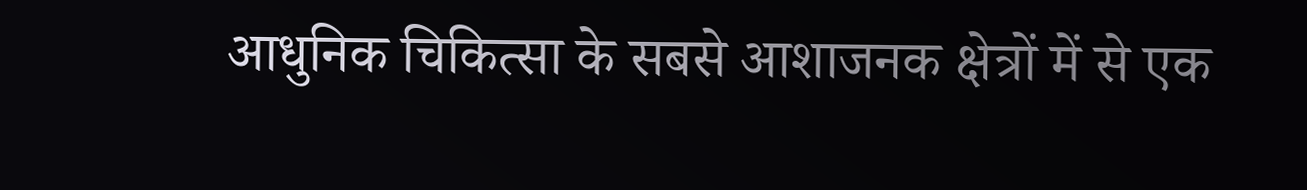आधुनिक चिकित्सा के सबसे आशाजनक क्षेत्रों में से एक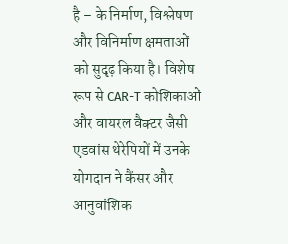है – के निर्माण, विश्लेषण और विनिर्माण क्षमताओं को सुदृढ़ किया है। विशेष रूप से CAR-T कोशिकाओं और वायरल वैक्टर जैसी एडवांस थेरेपियों में उनके योगदान ने कैंसर और आनुवांशिक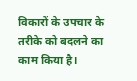विकारों के उपचार के तरीके को बदलने का काम किया है।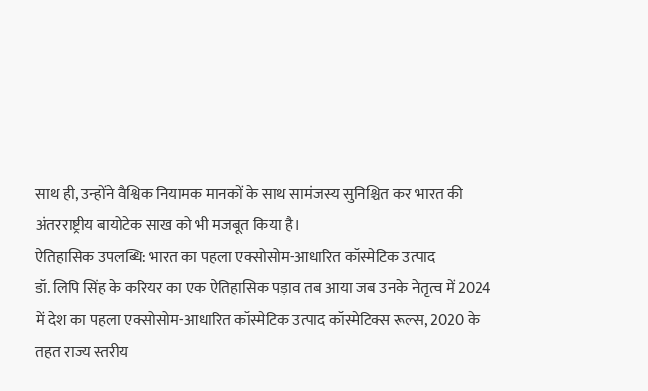साथ ही, उन्होंने वैश्विक नियामक मानकों के साथ सामंजस्य सुनिश्चित कर भारत की अंतरराष्ट्रीय बायोटेक साख को भी मजबूत किया है।
ऐतिहासिक उपलब्धि: भारत का पहला एक्सोसोम-आधारित कॉस्मेटिक उत्पाद
डॉ. लिपि सिंह के करियर का एक ऐतिहासिक पड़ाव तब आया जब उनके नेतृत्व में 2024 में देश का पहला एक्सोसोम-आधारित कॉस्मेटिक उत्पाद कॉस्मेटिक्स रूल्स, 2020 के तहत राज्य स्तरीय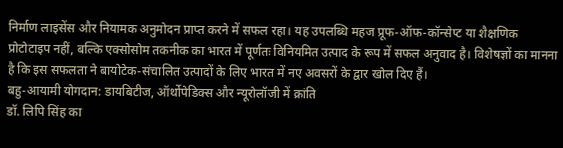निर्माण लाइसेंस और नियामक अनुमोदन प्राप्त करने में सफल रहा। यह उपलब्धि महज प्रूफ-ऑफ-कॉन्सेप्ट या शैक्षणिक प्रोटोटाइप नहीं, बल्कि एक्सोसोम तकनीक का भारत में पूर्णतः विनियमित उत्पाद के रूप में सफल अनुवाद है। विशेषज्ञों का मानना है कि इस सफलता ने बायोटेक-संचालित उत्पादों के लिए भारत में नए अवसरों के द्वार खोल दिए हैं।
बहु-आयामी योगदान: डायबिटीज, ऑर्थोपेडिक्स और न्यूरोलॉजी में क्रांति
डॉ. लिपि सिंह का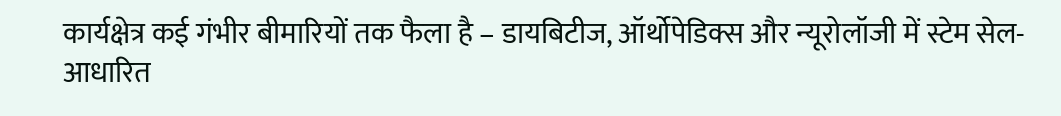कार्यक्षेत्र कई गंभीर बीमारियों तक फैला है – डायबिटीज, ऑर्थोपेडिक्स और न्यूरोलॉजी में स्टेम सेल-आधारित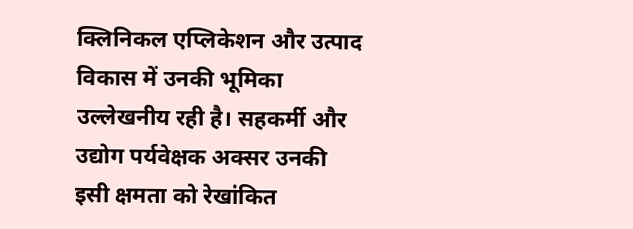क्लिनिकल एप्लिकेशन और उत्पाद विकास में उनकी भूमिका उल्लेखनीय रही है। सहकर्मी और उद्योग पर्यवेक्षक अक्सर उनकी इसी क्षमता को रेखांकित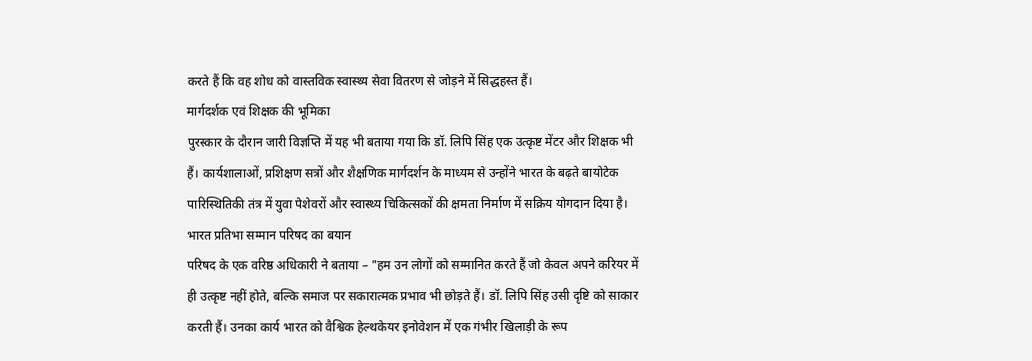करते हैं कि वह शोध को वास्तविक स्वास्थ्य सेवा वितरण से जोड़ने में सिद्धहस्त हैं।
मार्गदर्शक एवं शिक्षक की भूमिका
पुरस्कार के दौरान जारी विज्ञप्ति में यह भी बताया गया कि डॉ. लिपि सिंह एक उत्कृष्ट मेंटर और शिक्षक भी हैं। कार्यशालाओं, प्रशिक्षण सत्रों और शैक्षणिक मार्गदर्शन के माध्यम से उन्होंने भारत के बढ़ते बायोटेक पारिस्थितिकी तंत्र में युवा पेशेवरों और स्वास्थ्य चिकित्सकों की क्षमता निर्माण में सक्रिय योगदान दिया है।
भारत प्रतिभा सम्मान परिषद का बयान
परिषद के एक वरिष्ठ अधिकारी ने बताया – "हम उन लोगों को सम्मानित करते हैं जो केवल अपने करियर में ही उत्कृष्ट नहीं होते, बल्कि समाज पर सकारात्मक प्रभाव भी छोड़ते हैं। डॉ. लिपि सिंह उसी दृष्टि को साकार करती हैं। उनका कार्य भारत को वैश्विक हेल्थकेयर इनोवेशन में एक गंभीर खिलाड़ी के रूप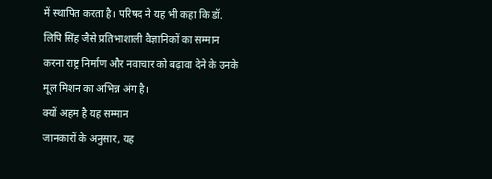में स्थापित करता है। परिषद ने यह भी कहा कि डॉ. लिपि सिंह जैसे प्रतिभाशाली वैज्ञानिकों का सम्मान करना राष्ट्र निर्माण और नवाचार को बढ़ावा देने के उनके मूल मिशन का अभिन्न अंग है।
क्यों अहम है यह सम्मान
जानकारों के अनुसार, यह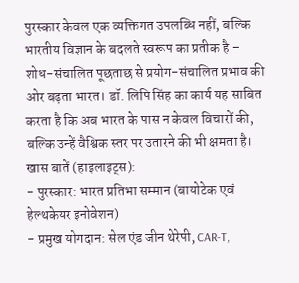पुरस्कार केवल एक व्यक्तिगत उपलब्धि नहीं, बल्कि भारतीय विज्ञान के बदलते स्वरूप का प्रतीक है – शोध-संचालित पूछताछ से प्रयोग-संचालित प्रभाव की ओर बढ़ता भारत। डॉ. लिपि सिंह का कार्य यह साबित करता है कि अब भारत के पास न केवल विचारों की, बल्कि उन्हें वैश्विक स्तर पर उतारने की भी क्षमता है।
खास बातें (हाइलाइट्स):
- पुरस्कार: भारत प्रतिभा सम्मान (बायोटेक एवं हेल्थकेयर इनोवेशन)
- प्रमुख योगदान: सेल एंड जीन थेरेपी, CAR-T,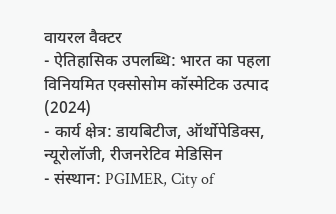वायरल वैक्टर
- ऐतिहासिक उपलब्धि: भारत का पहला विनियमित एक्सोसोम कॉस्मेटिक उत्पाद (2024)
- कार्य क्षेत्र: डायबिटीज, ऑर्थोपेडिक्स, न्यूरोलॉजी, रीजनरेटिव मेडिसिन
- संस्थान: PGIMER, City of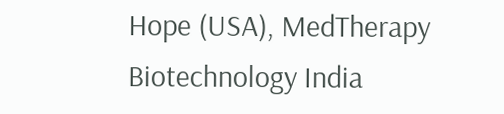Hope (USA), MedTherapy Biotechnology India